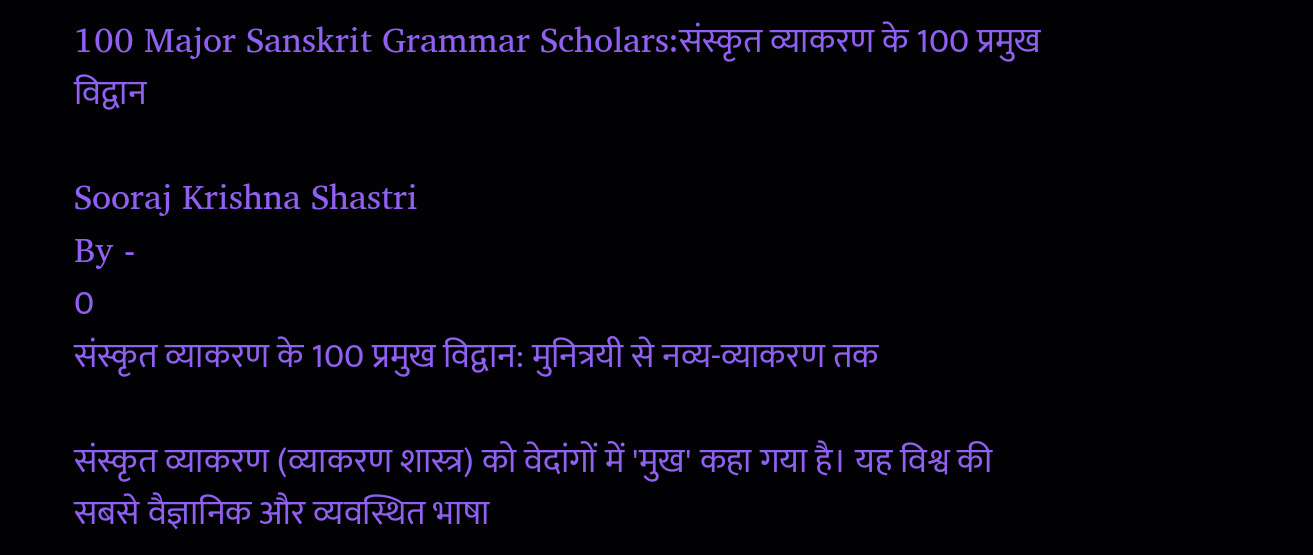100 Major Sanskrit Grammar Scholars:संस्कृत व्याकरण के 100 प्रमुख विद्वान

Sooraj Krishna Shastri
By -
0
संस्कृत व्याकरण के 100 प्रमुख विद्वान: मुनित्रयी से नव्य-व्याकरण तक

संस्कृत व्याकरण (व्याकरण शास्त्र) को वेदांगों में 'मुख' कहा गया है। यह विश्व की सबसे वैज्ञानिक और व्यवस्थित भाषा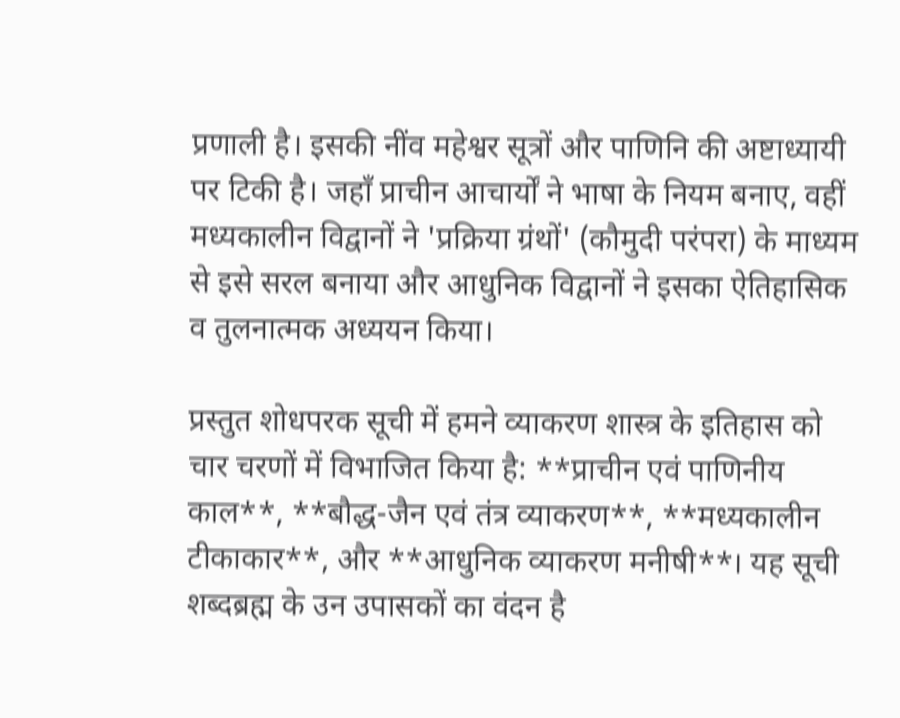प्रणाली है। इसकी नींव महेश्वर सूत्रों और पाणिनि की अष्टाध्यायी पर टिकी है। जहाँ प्राचीन आचार्यों ने भाषा के नियम बनाए, वहीं मध्यकालीन विद्वानों ने 'प्रक्रिया ग्रंथों' (कौमुदी परंपरा) के माध्यम से इसे सरल बनाया और आधुनिक विद्वानों ने इसका ऐतिहासिक व तुलनात्मक अध्ययन किया।

प्रस्तुत शोधपरक सूची में हमने व्याकरण शास्त्र के इतिहास को चार चरणों में विभाजित किया है: **प्राचीन एवं पाणिनीय काल**, **बौद्ध-जैन एवं तंत्र व्याकरण**, **मध्यकालीन टीकाकार**, और **आधुनिक व्याकरण मनीषी**। यह सूची शब्दब्रह्म के उन उपासकों का वंदन है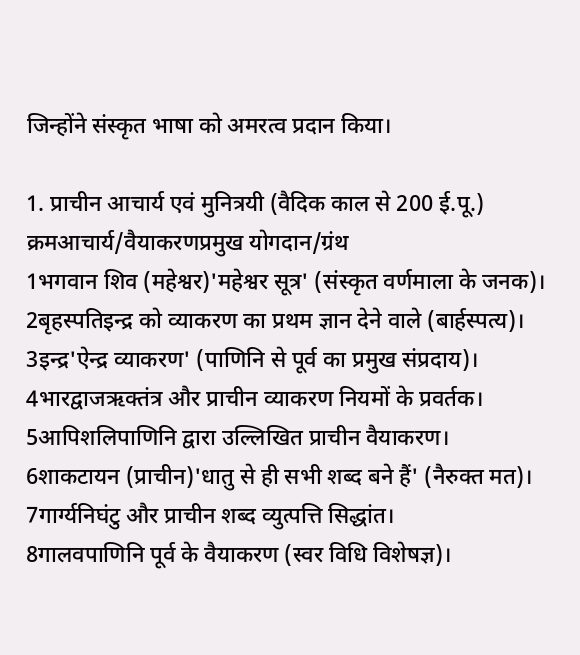जिन्होंने संस्कृत भाषा को अमरत्व प्रदान किया।

1. प्राचीन आचार्य एवं मुनित्रयी (वैदिक काल से 200 ई.पू.)
क्रमआचार्य/वैयाकरणप्रमुख योगदान/ग्रंथ
1भगवान शिव (महेश्वर)'महेश्वर सूत्र' (संस्कृत वर्णमाला के जनक)।
2बृहस्पतिइन्द्र को व्याकरण का प्रथम ज्ञान देने वाले (बार्हस्पत्य)।
3इन्द्र'ऐन्द्र व्याकरण' (पाणिनि से पूर्व का प्रमुख संप्रदाय)।
4भारद्वाजऋक्तंत्र और प्राचीन व्याकरण नियमों के प्रवर्तक।
5आपिशलिपाणिनि द्वारा उल्लिखित प्राचीन वैयाकरण।
6शाकटायन (प्राचीन)'धातु से ही सभी शब्द बने हैं' (नैरुक्त मत)।
7गार्ग्यनिघंटु और प्राचीन शब्द व्युत्पत्ति सिद्धांत।
8गालवपाणिनि पूर्व के वैयाकरण (स्वर विधि विशेषज्ञ)।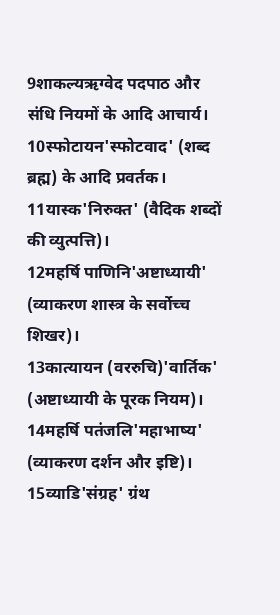9शाकल्यऋग्वेद पदपाठ और संधि नियमों के आदि आचार्य।
10स्फोटायन'स्फोटवाद' (शब्द ब्रह्म) के आदि प्रवर्तक।
11यास्क'निरुक्त' (वैदिक शब्दों की व्युत्पत्ति)।
12महर्षि पाणिनि'अष्टाध्यायी' (व्याकरण शास्त्र के सर्वोच्च शिखर)।
13कात्यायन (वररुचि)'वार्तिक' (अष्टाध्यायी के पूरक नियम)।
14महर्षि पतंजलि'महाभाष्य' (व्याकरण दर्शन और इष्टि)।
15व्याडि'संग्रह' ग्रंथ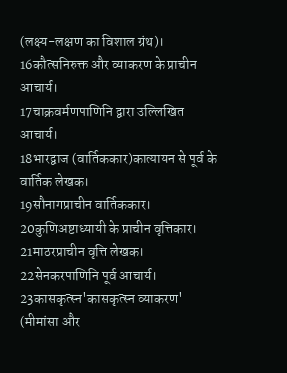(लक्ष्य-लक्षण का विशाल ग्रंथ)।
16कौत्सनिरुक्त और व्याकरण के प्राचीन आचार्य।
17चाक्रवर्मणपाणिनि द्वारा उल्लिखित आचार्य।
18भारद्वाज (वार्तिककार)कात्यायन से पूर्व के वार्तिक लेखक।
19सौनागप्राचीन वार्तिककार।
20कुणिअष्टाध्यायी के प्राचीन वृत्तिकार।
21माठरप्राचीन वृत्ति लेखक।
22सेनकरपाणिनि पूर्व आचार्य।
23कासकृत्स्न'कासकृत्स्न व्याकरण' (मीमांसा और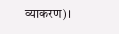व्याकरण)।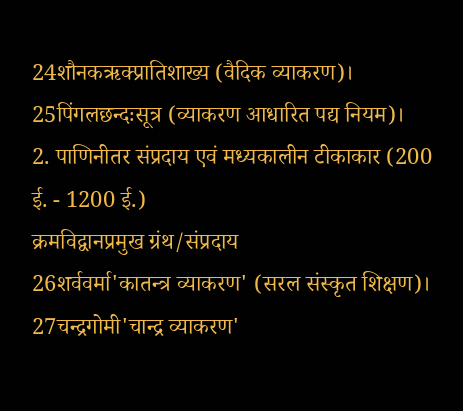24शौनकऋक्प्रातिशाख्य (वैदिक व्याकरण)।
25पिंगलछन्दःसूत्र (व्याकरण आधारित पद्य नियम)।
2. पाणिनीतर संप्रदाय एवं मध्यकालीन टीकाकार (200 ई. - 1200 ई.)
क्रमविद्वानप्रमुख ग्रंथ/संप्रदाय
26शर्ववर्मा'कातन्त्र व्याकरण' (सरल संस्कृत शिक्षण)।
27चन्द्रगोमी'चान्द्र व्याकरण'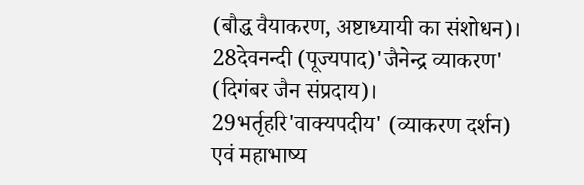(बौद्ध वैयाकरण, अष्टाध्यायी का संशोधन)।
28देवनन्दी (पूज्यपाद)'जैनेन्द्र व्याकरण' (दिगंबर जैन संप्रदाय)।
29भर्तृहरि'वाक्यपदीय' (व्याकरण दर्शन) एवं महाभाष्य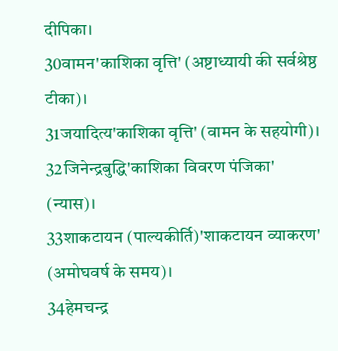दीपिका।
30वामन'काशिका वृत्ति' (अष्टाध्यायी की सर्वश्रेष्ठ टीका)।
31जयादित्य'काशिका वृत्ति' (वामन के सहयोगी)।
32जिनेन्द्रबुद्धि'काशिका विवरण पंजिका' (न्यास)।
33शाकटायन (पाल्यकीर्ति)'शाकटायन व्याकरण' (अमोघवर्ष के समय)।
34हेमचन्द्र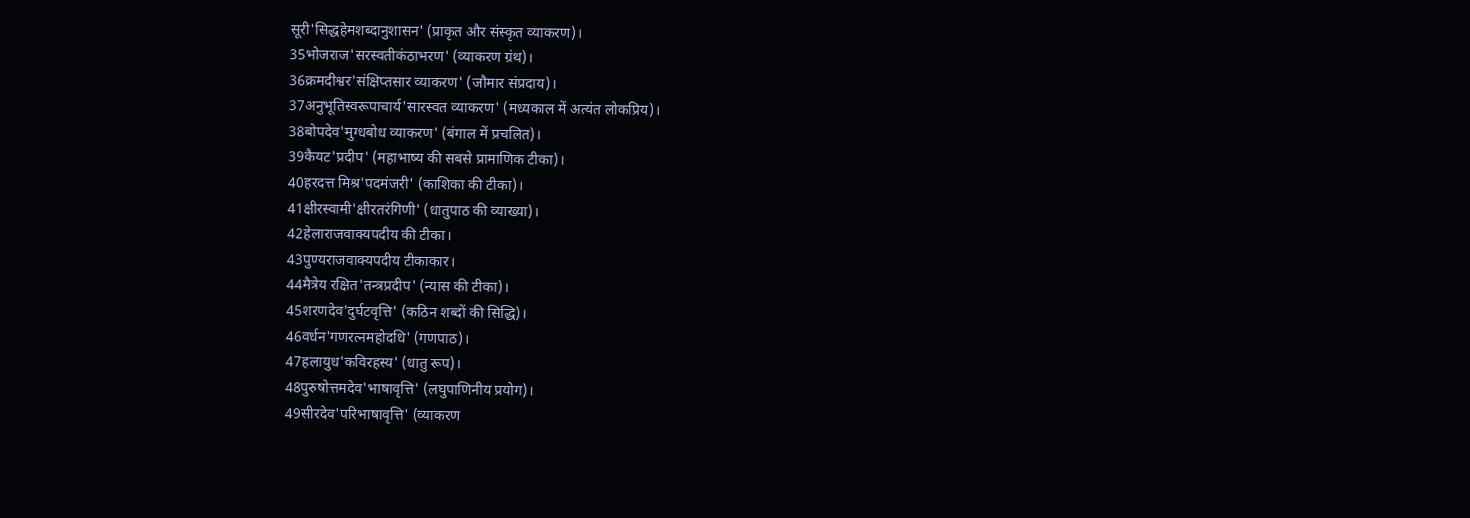सूरी'सिद्धहेमशब्दानुशासन' (प्राकृत और संस्कृत व्याकरण)।
35भोजराज'सरस्वतीकंठाभरण' (व्याकरण ग्रंथ)।
36क्रमदीश्वर'संक्षिप्तसार व्याकरण' (जौमार संप्रदाय)।
37अनुभूतिस्वरूपाचार्य'सारस्वत व्याकरण' (मध्यकाल में अत्यंत लोकप्रिय)।
38बोपदेव'मुग्धबोध व्याकरण' (बंगाल में प्रचलित)।
39कैयट'प्रदीप' (महाभाष्य की सबसे प्रामाणिक टीका)।
40हरदत्त मिश्र'पदमंजरी' (काशिका की टीका)।
41क्षीरस्वामी'क्षीरतरंगिणी' (धातुपाठ की व्याख्या)।
42हेलाराजवाक्यपदीय की टीका।
43पुण्यराजवाक्यपदीय टीकाकार।
44मैत्रेय रक्षित'तन्त्रप्रदीप' (न्यास की टीका)।
45शरणदेव'दुर्घटवृत्ति' (कठिन शब्दों की सिद्धि)।
46वर्धन'गणरत्नमहोदधि' (गणपाठ)।
47हलायुध'कविरहस्य' (धातु रूप)।
48पुरुषोत्तमदेव'भाषावृत्ति' (लघुपाणिनीय प्रयोग)।
49सीरदेव'परिभाषावृत्ति' (व्याकरण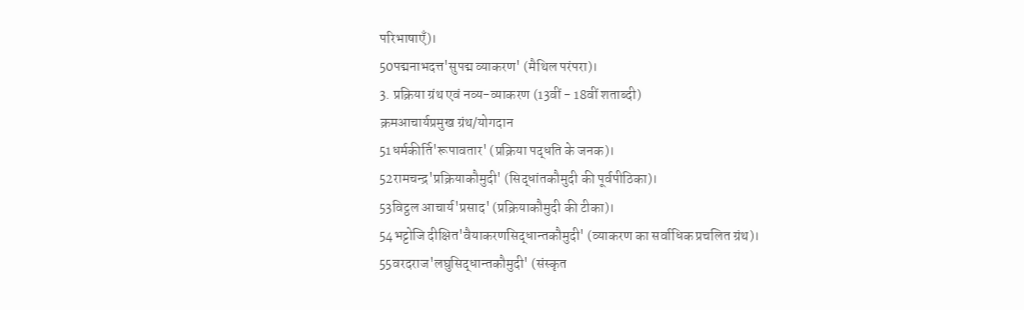परिभाषाएँ)।
50पद्मनाभदत्त'सुपद्म व्याकरण' (मैथिल परंपरा)।
3. प्रक्रिया ग्रंथ एवं नव्य-व्याकरण (13वीं - 18वीं शताब्दी)
क्रमआचार्यप्रमुख ग्रंथ/योगदान
51धर्मकीर्ति'रूपावतार' (प्रक्रिया पद्धति के जनक)।
52रामचन्द्र'प्रक्रियाकौमुदी' (सिद्धांतकौमुदी की पूर्वपीठिका)।
53विट्ठल आचार्य'प्रसाद' (प्रक्रियाकौमुदी की टीका)।
54भट्टोजि दीक्षित'वैयाकरणसिद्धान्तकौमुदी' (व्याकरण का सर्वाधिक प्रचलित ग्रंथ)।
55वरदराज'लघुसिद्धान्तकौमुदी' (संस्कृत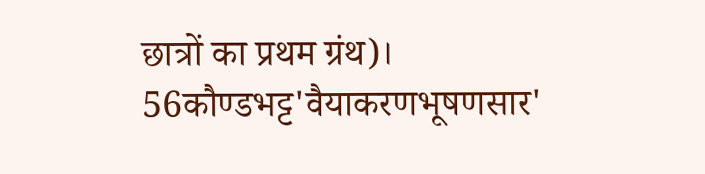छात्रों का प्रथम ग्रंथ)।
56कौण्डभट्ट'वैयाकरणभूषणसार'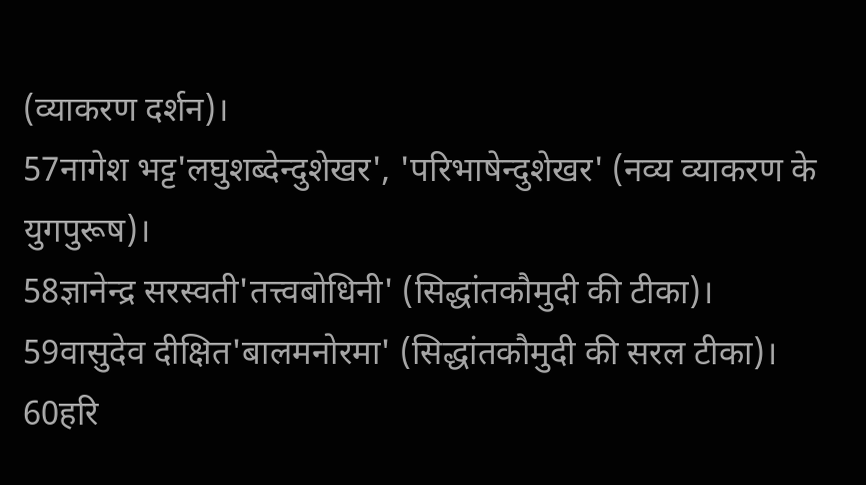(व्याकरण दर्शन)।
57नागेश भट्ट'लघुशब्देन्दुशेखर', 'परिभाषेन्दुशेखर' (नव्य व्याकरण के युगपुरूष)।
58ज्ञानेन्द्र सरस्वती'तत्त्वबोधिनी' (सिद्धांतकौमुदी की टीका)।
59वासुदेव दीक्षित'बालमनोरमा' (सिद्धांतकौमुदी की सरल टीका)।
60हरि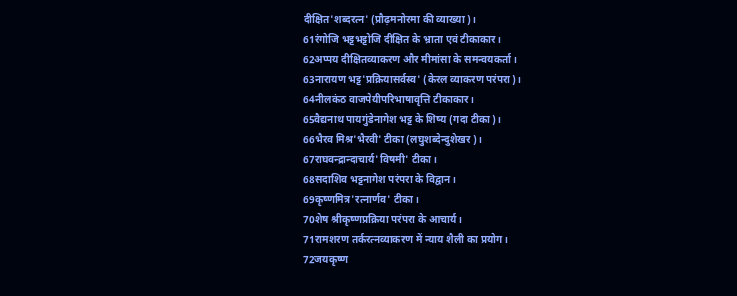दीक्षित'शब्दरत्न' (प्रौढ़मनोरमा की व्याख्या)।
61रंगोजि भट्टभट्टोजि दीक्षित के भ्राता एवं टीकाकार।
62अप्पय दीक्षितव्याकरण और मीमांसा के समन्वयकर्ता।
63नारायण भट्ट'प्रक्रियासर्वस्व' (केरल व्याकरण परंपरा)।
64नीलकंठ वाजपेयीपरिभाषावृत्ति टीकाकार।
65वैद्यनाथ पायगुंडेनागेश भट्ट के शिष्य (गदा टीका)।
66भैरव मिश्र'भैरवी' टीका (लघुशब्देन्दुशेखर)।
67राघवन्द्रान्दाचार्य'विषमी' टीका।
68सदाशिव भट्टनागेश परंपरा के विद्वान।
69कृष्णमित्र'रत्नार्णव' टीका।
70शेष श्रीकृष्णप्रक्रिया परंपरा के आचार्य।
71रामशरण तर्करत्नव्याकरण में न्याय शैली का प्रयोग।
72जयकृष्ण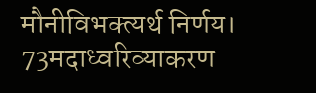मौनीविभक्त्यर्थ निर्णय।
73मदाध्वरिव्याकरण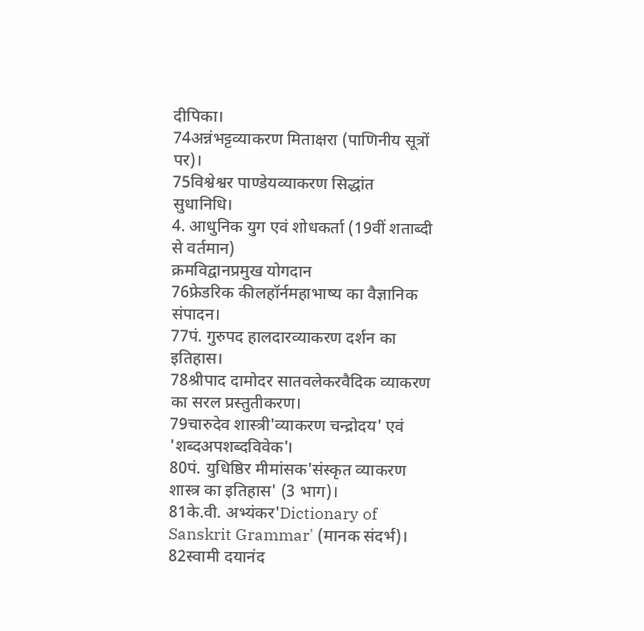दीपिका।
74अन्नंभट्टव्याकरण मिताक्षरा (पाणिनीय सूत्रों पर)।
75विश्वेश्वर पाण्डेयव्याकरण सिद्धांत सुधानिधि।
4. आधुनिक युग एवं शोधकर्ता (19वीं शताब्दी से वर्तमान)
क्रमविद्वानप्रमुख योगदान
76फ्रेडरिक कीलहॉर्नमहाभाष्य का वैज्ञानिक संपादन।
77पं. गुरुपद हालदारव्याकरण दर्शन का इतिहास।
78श्रीपाद दामोदर सातवलेकरवैदिक व्याकरण का सरल प्रस्तुतीकरण।
79चारुदेव शास्त्री'व्याकरण चन्द्रोदय' एवं 'शब्दअपशब्दविवेक'।
80पं. युधिष्ठिर मीमांसक'संस्कृत व्याकरण शास्त्र का इतिहास' (3 भाग)।
81के.वी. अभ्यंकर'Dictionary of Sanskrit Grammar' (मानक संदर्भ)।
82स्वामी दयानंद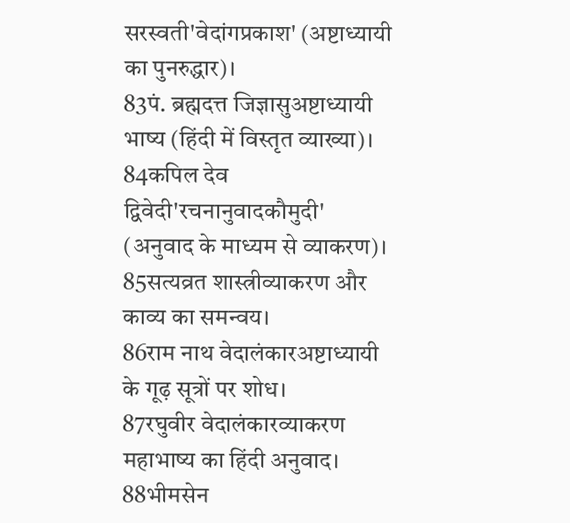सरस्वती'वेदांगप्रकाश' (अष्टाध्यायी का पुनरुद्धार)।
83पं. ब्रह्मदत्त जिज्ञासुअष्टाध्यायी भाष्य (हिंदी में विस्तृत व्याख्या)।
84कपिल देव द्विवेदी'रचनानुवादकौमुदी' (अनुवाद के माध्यम से व्याकरण)।
85सत्यव्रत शास्त्रीव्याकरण और काव्य का समन्वय।
86राम नाथ वेदालंकारअष्टाध्यायी के गूढ़ सूत्रों पर शोध।
87रघुवीर वेदालंकारव्याकरण महाभाष्य का हिंदी अनुवाद।
88भीमसेन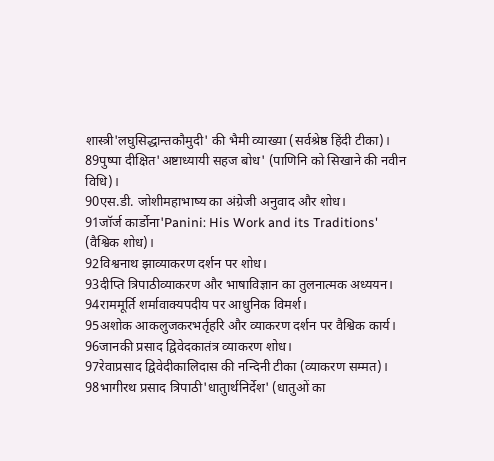शास्त्री'लघुसिद्धान्तकौमुदी' की भैमी व्याख्या (सर्वश्रेष्ठ हिंदी टीका)।
89पुष्पा दीक्षित'अष्टाध्यायी सहज बोध' (पाणिनि को सिखाने की नवीन विधि)।
90एस.डी. जोशीमहाभाष्य का अंग्रेजी अनुवाद और शोध।
91जॉर्ज कार्डोना'Panini: His Work and its Traditions' (वैश्विक शोध)।
92विश्वनाथ झाव्याकरण दर्शन पर शोध।
93दीप्ति त्रिपाठीव्याकरण और भाषाविज्ञान का तुलनात्मक अध्ययन।
94राममूर्ति शर्मावाक्यपदीय पर आधुनिक विमर्श।
95अशोक आकलुजकरभर्तृहरि और व्याकरण दर्शन पर वैश्विक कार्य।
96जानकी प्रसाद द्विवेदकातंत्र व्याकरण शोध।
97रेवाप्रसाद द्विवेदीकालिदास की नन्दिनी टीका (व्याकरण सम्मत)।
98भागीरथ प्रसाद त्रिपाठी'धातुार्थनिर्देश' (धातुओं का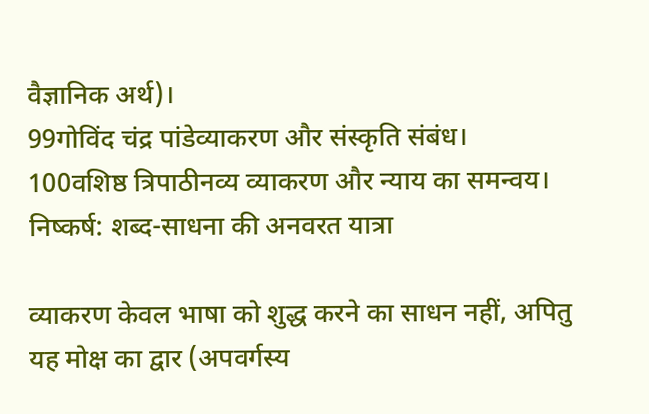वैज्ञानिक अर्थ)।
99गोविंद चंद्र पांडेव्याकरण और संस्कृति संबंध।
100वशिष्ठ त्रिपाठीनव्य व्याकरण और न्याय का समन्वय।
निष्कर्ष: शब्द-साधना की अनवरत यात्रा

व्याकरण केवल भाषा को शुद्ध करने का साधन नहीं, अपितु यह मोक्ष का द्वार (अपवर्गस्य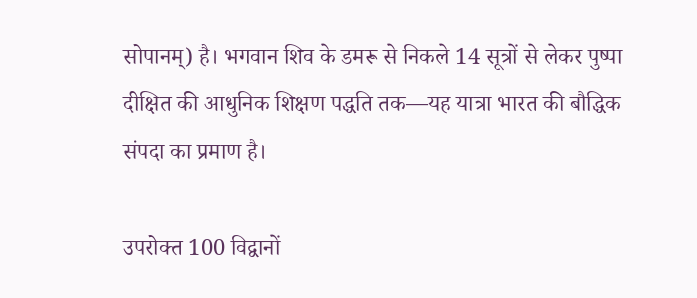सोपानम्) है। भगवान शिव के डमरू से निकले 14 सूत्रों से लेकर पुष्पा दीक्षित की आधुनिक शिक्षण पद्धति तक—यह यात्रा भारत की बौद्धिक संपदा का प्रमाण है।

उपरोक्त 100 विद्वानों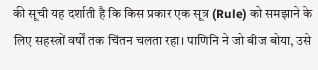की सूची यह दर्शाती है कि किस प्रकार एक सूत्र (Rule) को समझाने के लिए सहस्त्रों वर्षों तक चिंतन चलता रहा। पाणिनि ने जो बीज बोया, उसे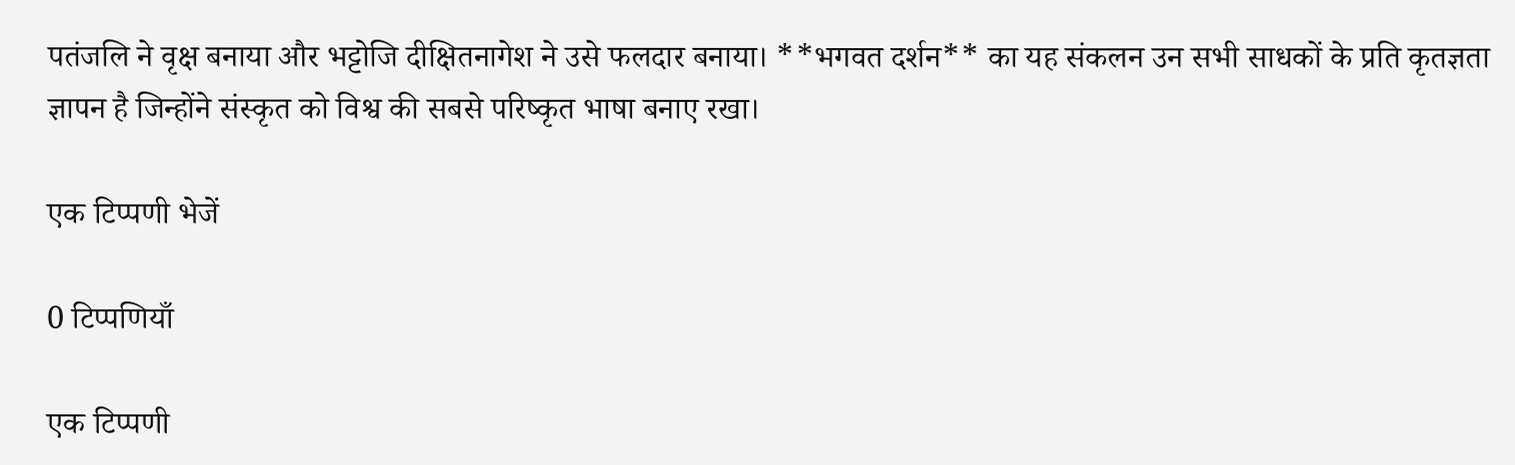पतंजलि ने वृक्ष बनाया और भट्टोजि दीक्षितनागेश ने उसे फलदार बनाया। **भगवत दर्शन** का यह संकलन उन सभी साधकों के प्रति कृतज्ञता ज्ञापन है जिन्होंने संस्कृत को विश्व की सबसे परिष्कृत भाषा बनाए रखा।

एक टिप्पणी भेजें

0 टिप्पणियाँ

एक टिप्पणी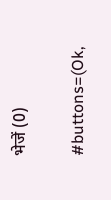भेजें (0)

#buttons=(Ok,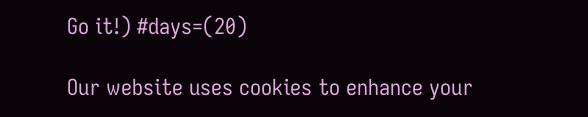Go it!) #days=(20)

Our website uses cookies to enhance your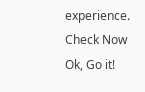experience. Check Now
Ok, Go it!